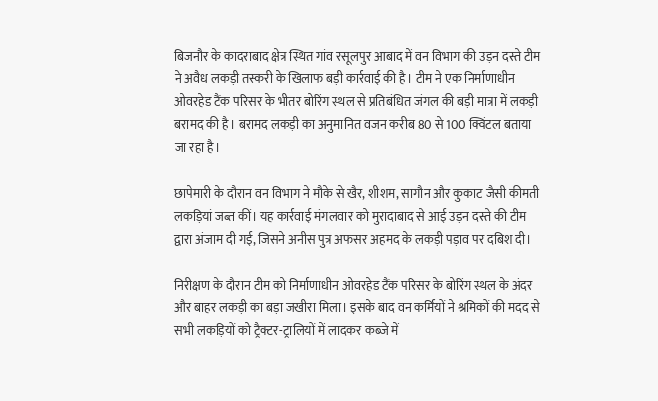बिजनौर के कादराबाद क्षेत्र स्थित गांव रसूलपुर आबाद में वन विभाग की उड़न दस्ते टीम ने अवैध लकड़ी तस्करी के खिलाफ बड़ी कार्रवाई की है। टीम ने एक निर्माणाधीन ओवरहेड टैंक परिसर के भीतर बोरिंग स्थल से प्रतिबंधित जंगल की बड़ी मात्रा में लकड़ी बरामद की है। बरामद लकड़ी का अनुमानित वजन करीब 80 से 100 क्विंटल बताया जा रहा है।

छापेमारी के दौरान वन विभाग ने मौके से खैर, शीशम, सागौन और कुकाट जैसी कीमती लकड़ियां जब्त कीं। यह कार्रवाई मंगलवार को मुरादाबाद से आई उड़न दस्ते की टीम द्वारा अंजाम दी गई, जिसने अनीस पुत्र अफसर अहमद के लकड़ी पड़ाव पर दबिश दी।

निरीक्षण के दौरान टीम को निर्माणाधीन ओवरहेड टैंक परिसर के बोरिंग स्थल के अंदर और बाहर लकड़ी का बड़ा जखीरा मिला। इसके बाद वन कर्मियों ने श्रमिकों की मदद से सभी लकड़ियों को ट्रैक्टर-ट्रालियों में लादकर कब्जे में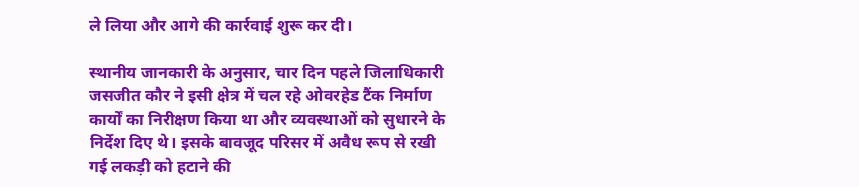ले लिया और आगे की कार्रवाई शुरू कर दी।

स्थानीय जानकारी के अनुसार, चार दिन पहले जिलाधिकारी जसजीत कौर ने इसी क्षेत्र में चल रहे ओवरहेड टैंक निर्माण कार्यों का निरीक्षण किया था और व्यवस्थाओं को सुधारने के निर्देश दिए थे। इसके बावजूद परिसर में अवैध रूप से रखी गई लकड़ी को हटाने की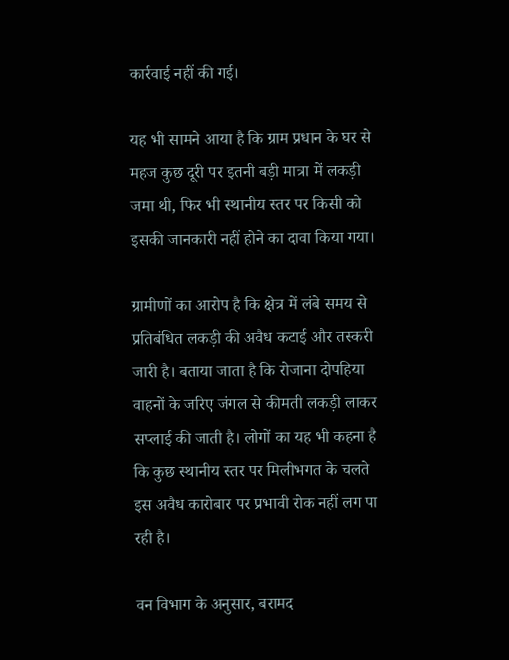कार्रवाई नहीं की गई।

यह भी सामने आया है कि ग्राम प्रधान के घर से महज कुछ दूरी पर इतनी बड़ी मात्रा में लकड़ी जमा थी, फिर भी स्थानीय स्तर पर किसी को इसकी जानकारी नहीं होने का दावा किया गया।

ग्रामीणों का आरोप है कि क्षेत्र में लंबे समय से प्रतिबंधित लकड़ी की अवैध कटाई और तस्करी जारी है। बताया जाता है कि रोजाना दोपहिया वाहनों के जरिए जंगल से कीमती लकड़ी लाकर सप्लाई की जाती है। लोगों का यह भी कहना है कि कुछ स्थानीय स्तर पर मिलीभगत के चलते इस अवैध कारोबार पर प्रभावी रोक नहीं लग पा रही है।

वन विभाग के अनुसार, बरामद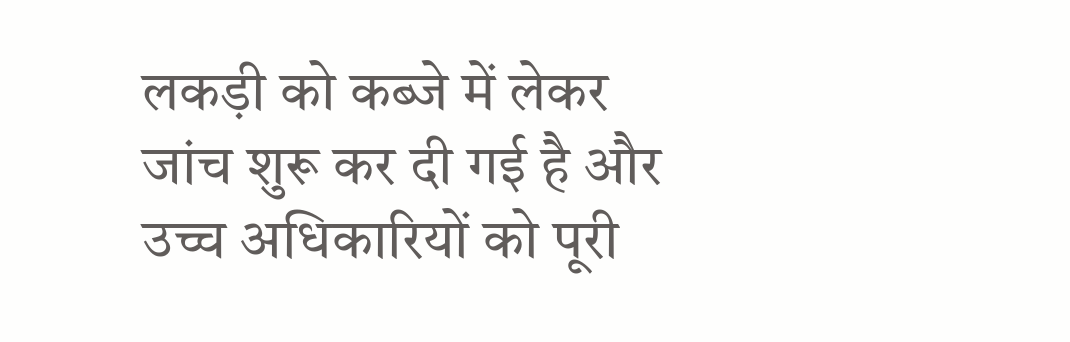लकड़ी को कब्जे में लेकर जांच शुरू कर दी गई है और उच्च अधिकारियों को पूरी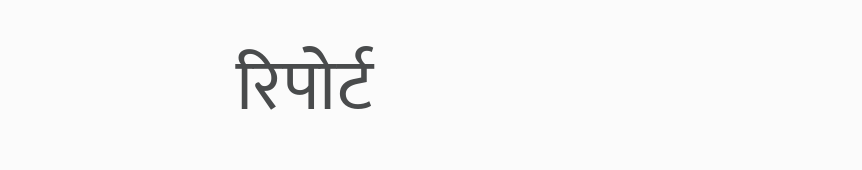रिपोर्ट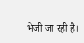भेजी जा रही है।